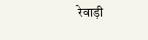रेवाड़ी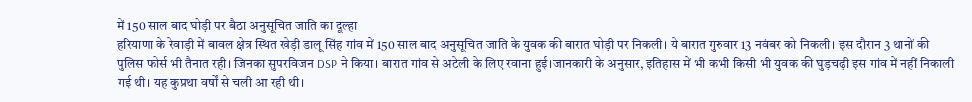में 150 साल बाद घोड़ी पर बैठा अनुसूचित जाति का दूल्हा
हरियाणा के रेवाड़ी में बावल क्षेत्र स्थित खेड़ी डालू सिंह गांव में 150 साल बाद अनुसूचित जाति के युवक की बारात घोड़ी पर निकली। ये बारात गुरुवार 13 नवंबर को निकली। इस दौरान 3 थानों की पुलिस फोर्स भी तैनात रही। जिनका सुपरविजन DSP ने किया। बारात गांव से अटेली के लिए रवाना हुई।जानकारी के अनुसार, इतिहास में भी कभी किसी भी युवक की घुड़चढ़ी इस गांव में नहीं निकाली गई थी। यह कुप्रथा वर्षों से चली आ रही थी।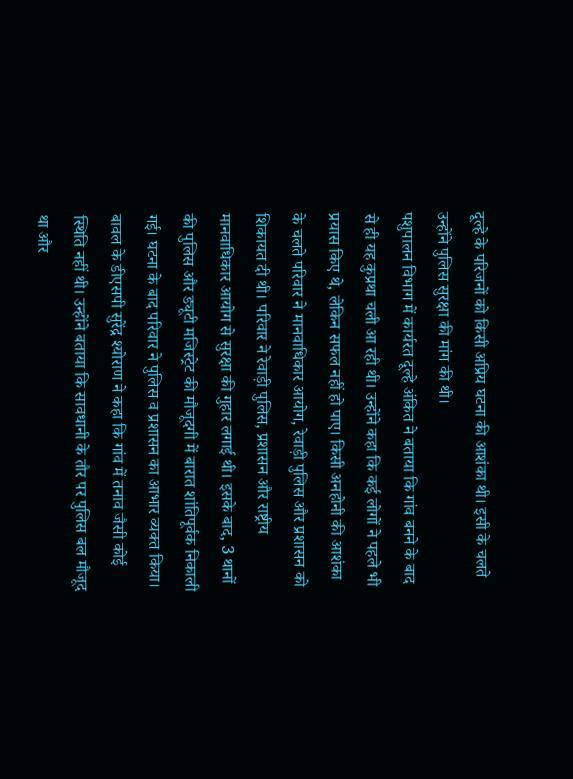दूल्हे के परिजनों को किसी अप्रिय घटना की आशंका थी। इसी के चलते उन्होंने पुलिस सुरक्षा की मांग की थी।
पशुपालन विभाग में कार्यरत दूल्हे अंकित ने बताया कि गांव बनने के बाद से ही यह कुप्रथा चली आ रही थी। उन्होंने कहा कि कई लोगों ने पहले भी प्रयास किए थे, लेकिन सफल नहीं हो पाए। किसी अनहोनी की आशंका के चलते परिवार ने मानवाधिकार आयोग, रेवाड़ी पुलिस और प्रशासन को शिकायत दी थी। परिवार ने रेवाड़ी पुलिस, प्रशासन और राष्ट्रीय मानवाधिकार आयोग से सुरक्षा की गुहार लगाई थी। इसके बाद, 3 थानों की पुलिस और ड्यूटी मजिस्ट्रेट की मौजूदगी में बारात शांतिपूर्वक निकाली गई। घटना के बाद परिवार ने पुलिस व प्रशासन का आभार व्यक्त किया।
बावल के डीएसपी सुरेंद्र श्योराण ने कहा कि गांव में तनाव जैसी कोई स्थिति नहीं थी। उन्होंने बताया कि सावधानी के तौर पर पुलिस बल मौजूद था और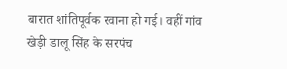बारात शांतिपूर्वक रवाना हो गई। वहीं गांव खेड़ी डालू सिंह के सरपंच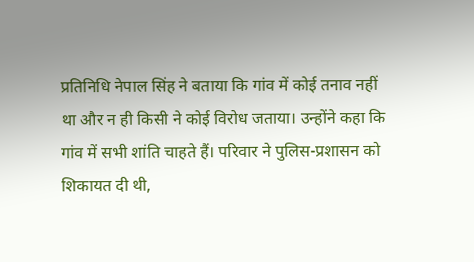प्रतिनिधि नेपाल सिंह ने बताया कि गांव में कोई तनाव नहीं था और न ही किसी ने कोई विरोध जताया। उन्होंने कहा कि गांव में सभी शांति चाहते हैं। परिवार ने पुलिस-प्रशासन को शिकायत दी थी,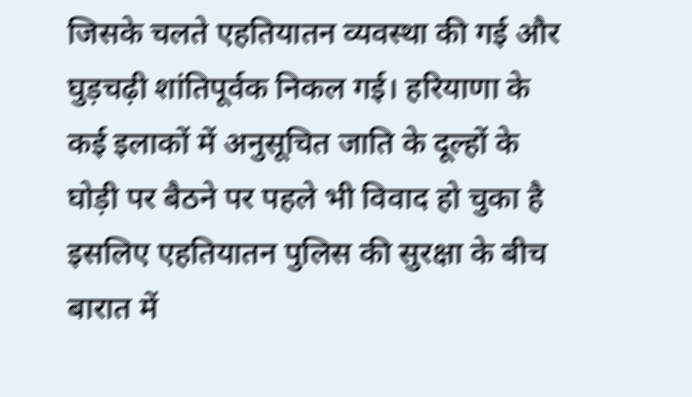जिसके चलते एहतियातन व्यवस्था की गई और घुड़चढ़ी शांतिपूर्वक निकल गई। हरियाणा के कई इलाकों में अनुसूचित जाति के दूल्हों के घोड़ी पर बैठने पर पहले भी विवाद हो चुका है इसलिए एहतियातन पुलिस की सुरक्षा के बीच बारात में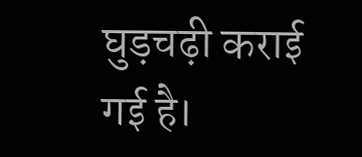घुड़चढ़ी कराई गई है।